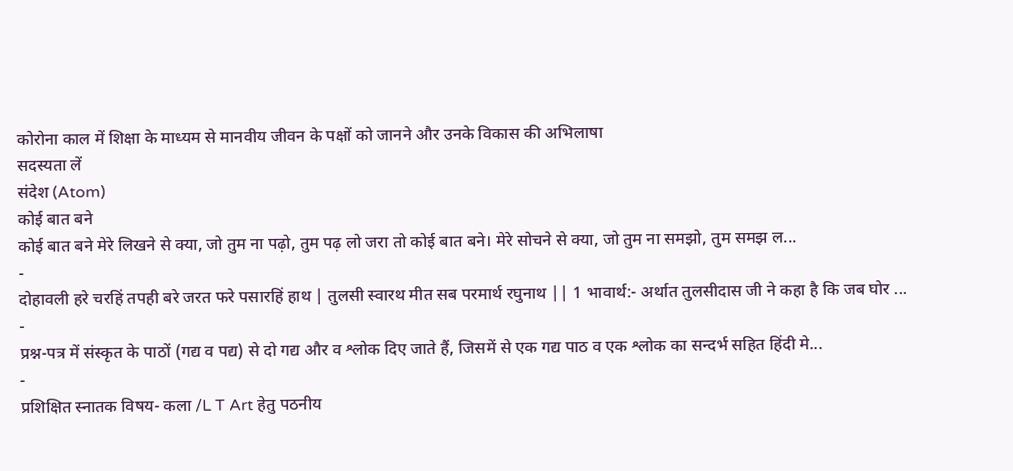कोरोना काल में शिक्षा के माध्यम से मानवीय जीवन के पक्षों को जानने और उनके विकास की अभिलाषा
सदस्यता लें
संदेश (Atom)
कोई बात बने
कोई बात बने मेरे लिखने से क्या, जो तुम ना पढ़ो, तुम पढ़ लो जरा तो कोई बात बने। मेरे सोचने से क्या, जो तुम ना समझो, तुम समझ ल...
-
दोहावली हरे चरहिं तपही बरे जरत फरे पसारहिं हाथ | तुलसी स्वारथ मीत सब परमार्थ रघुनाथ || 1 भावार्थ:- अर्थात तुलसीदास जी ने कहा है कि जब घोर ...
-
प्रश्न-पत्र में संस्कृत के पाठों (गद्य व पद्य) से दो गद्य और व श्लोक दिए जाते हैं, जिसमें से एक गद्य पाठ व एक श्लोक का सन्दर्भ सहित हिंदी मे...
-
प्रशिक्षित स्नातक विषय- कला /L T Art हेतु पठनीय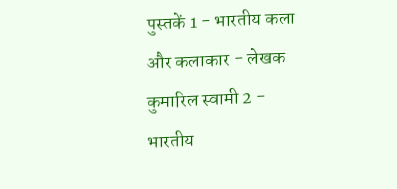पुस्तकें 1 - भारतीय कला और कलाकार - लेखक कुमारिल स्वामी 2 - भारतीय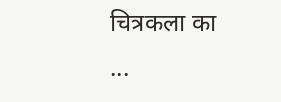चित्रकला का ...